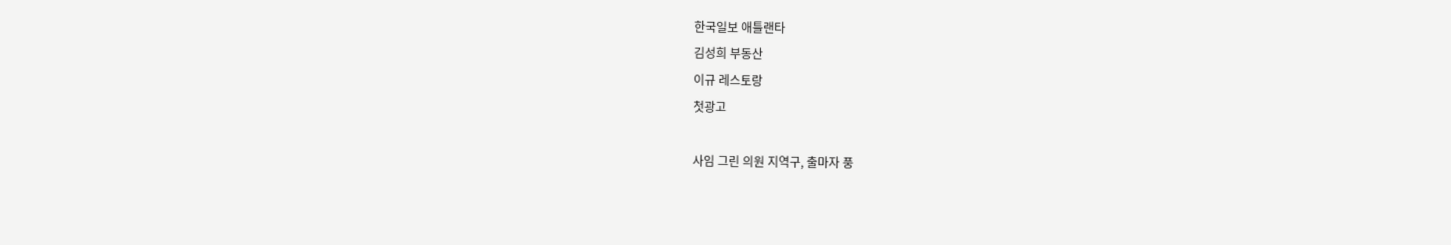한국일보 애틀랜타
김성희 부동산
이규 레스토랑
첫광고

사임 그린 의원 지역구, 출마자 풍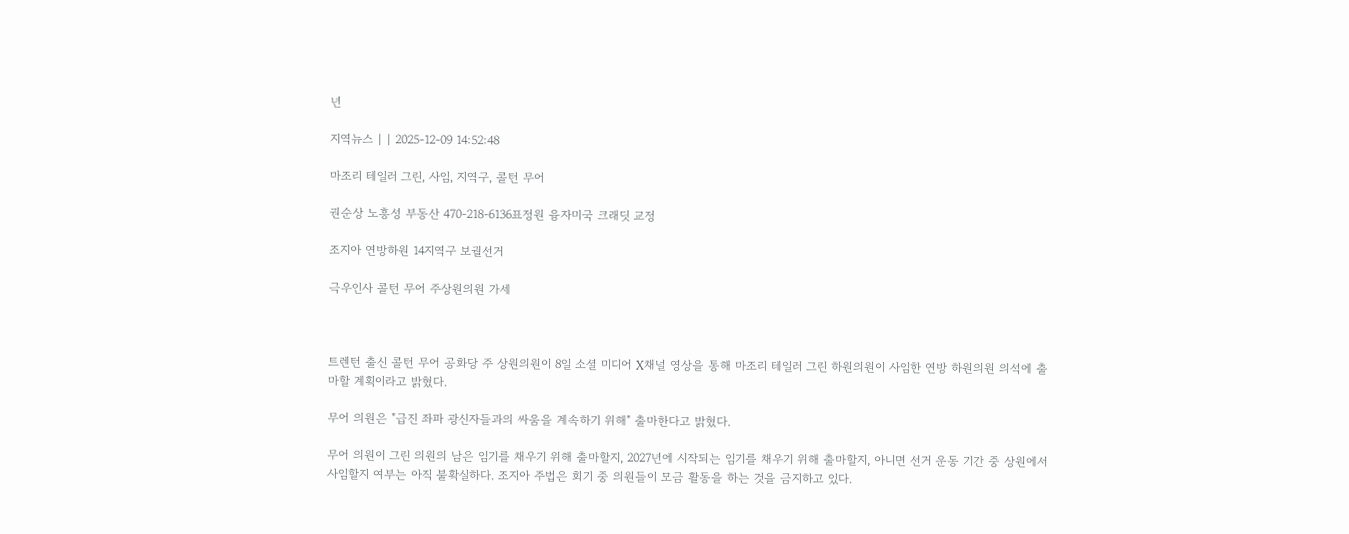년

지역뉴스 | | 2025-12-09 14:52:48

마조리 테일러 그린, 사임, 지역구, 콜턴 무어

권순상 노흥성 부동산 470-218-6136표정원 융자미국 크래딧 교정

조지아 연방하원 14지역구 보궐선거

극우인사 콜턴 무어 주상원의원 가세



트렌턴 출신 콜턴 무어 공화당 주 상원의원이 8일 소셜 미디어 X채널 영상을 통해 마조리 테일러 그린 하원의원이 사임한 연방 하원의원 의석에 출마할 계획이라고 밝혔다.

무어 의원은 "급진 좌파 광신자들과의 싸움을 계속하기 위해" 출마한다고 밝혔다.

무어 의원이 그린 의원의 남은 임기를 채우기 위해 출마할지, 2027년에 시작되는 임기를 채우기 위해 출마할지, 아니면 선거 운동 기간 중 상원에서 사임할지 여부는 아직 불확실하다. 조지아 주법은 회기 중 의원들이 모금 활동을 하는 것을 금지하고 있다.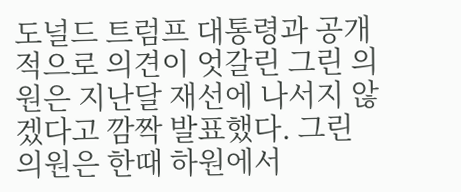도널드 트럼프 대통령과 공개적으로 의견이 엇갈린 그린 의원은 지난달 재선에 나서지 않겠다고 깜짝 발표했다. 그린 의원은 한때 하원에서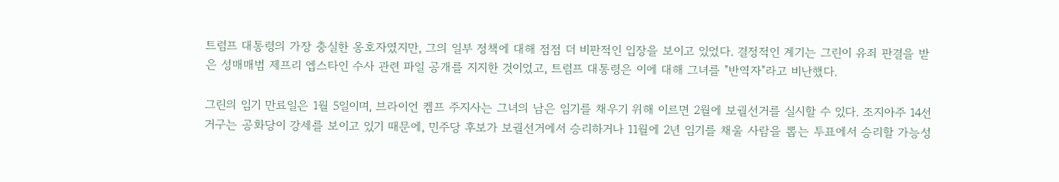트럼프 대통령의 가장 충실한 옹호자였지만, 그의 일부 정책에 대해 점점 더 비판적인 입장을 보이고 있었다. 결정적인 계기는 그린이 유죄 판결을 받은 성매매범 제프리 엡스타인 수사 관련 파일 공개를 지지한 것이었고, 트럼프 대통령은 이에 대해 그녀를 "반역자"라고 비난했다.

그린의 임기 만료일은 1월 5일이며, 브라이언 켐프 주지사는 그녀의 남은 임기를 채우기 위해 이르면 2월에 보궐선거를 실시할 수 있다. 조지아주 14선거구는 공화당이 강세를 보이고 있기 때문에, 민주당 후보가 보궐선거에서 승리하거나 11월에 2년 임기를 채울 사람을 뽑는 투표에서 승리할 가능성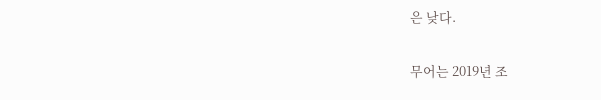은 낮다.

무어는 2019년 조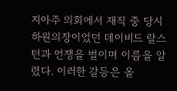지아주 의회에서 재직 중 당시 하원의장이었던 데이비드 랄스턴과 언쟁을 벌이며 이름을 알렸다. 이러한 갈등은 올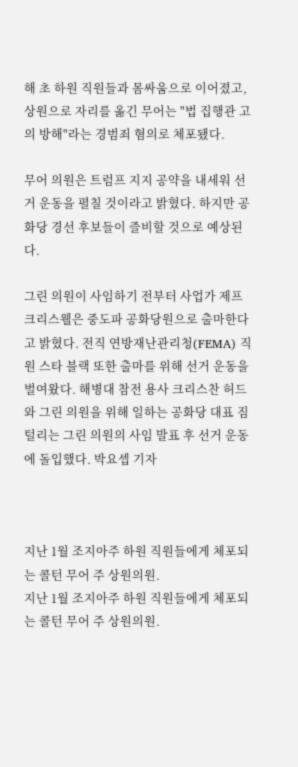해 초 하원 직원들과 몸싸움으로 이어졌고, 상원으로 자리를 옮긴 무어는 "법 집행관 고의 방해"라는 경범죄 혐의로 체포됐다.

무어 의원은 트럼프 지지 공약을 내세워 선거 운동을 펼칠 것이라고 밝혔다. 하지만 공화당 경선 후보들이 즐비할 것으로 예상된다.

그린 의원이 사임하기 전부터 사업가 제프 크리스웰은 중도파 공화당원으로 출마한다고 밝혔다. 전직 연방재난관리청(FEMA) 직원 스타 블랙 또한 출마를 위해 선거 운동을 벌여왔다. 해병대 참전 용사 크리스찬 허드와 그린 의원을 위해 일하는 공화당 대표 짐 털리는 그린 의원의 사임 발표 후 선거 운동에 돌입했다. 박요셉 기자



지난 1월 조지아주 하원 직원들에게 체포되는 콜턴 무어 주 상원의원.
지난 1월 조지아주 하원 직원들에게 체포되는 콜턴 무어 주 상원의원.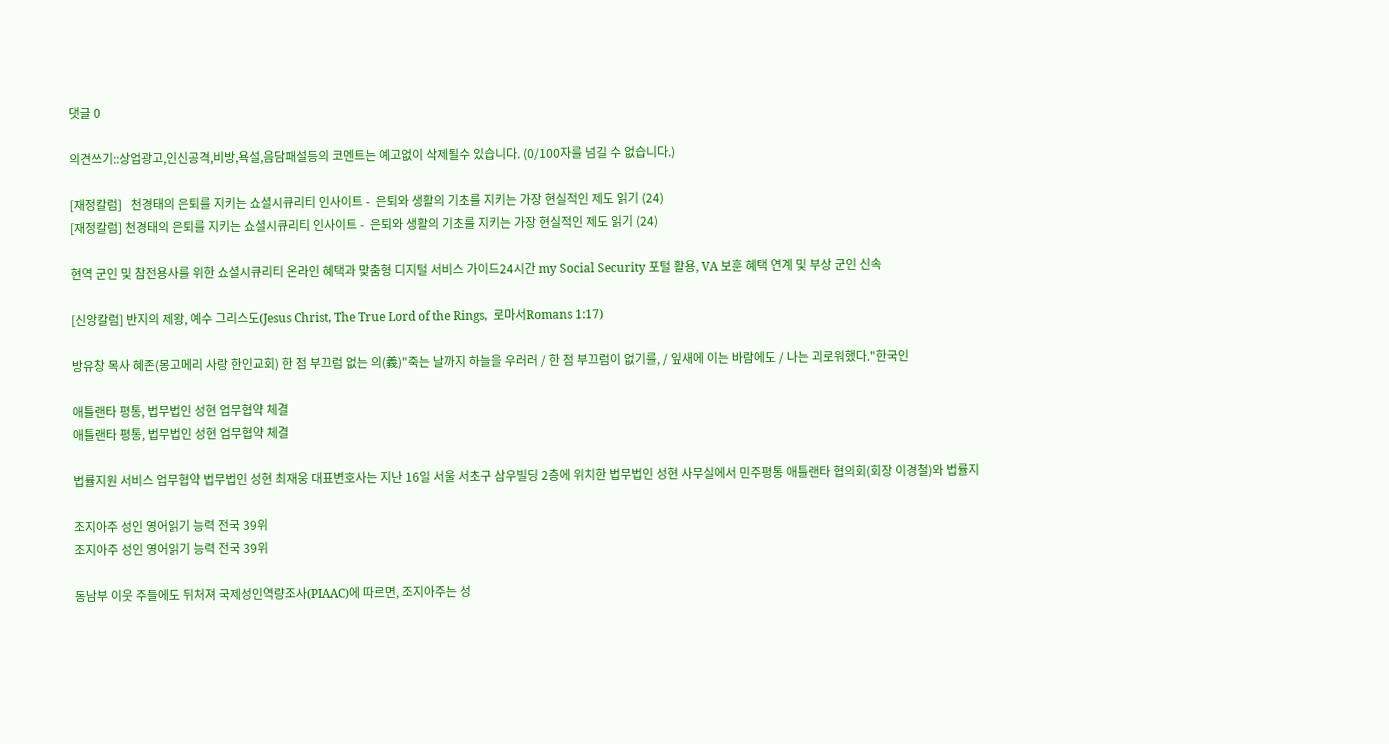댓글 0

의견쓰기::상업광고,인신공격,비방,욕설,음담패설등의 코멘트는 예고없이 삭제될수 있습니다. (0/100자를 넘길 수 없습니다.)

[재정칼럼]   천경태의 은퇴를 지키는 쇼셜시큐리티 인사이트 -  은퇴와 생활의 기초를 지키는 가장 현실적인 제도 읽기 (24)
[재정칼럼] 천경태의 은퇴를 지키는 쇼셜시큐리티 인사이트 -  은퇴와 생활의 기초를 지키는 가장 현실적인 제도 읽기 (24)

현역 군인 및 참전용사를 위한 쇼셜시큐리티 온라인 혜택과 맞춤형 디지털 서비스 가이드24시간 my Social Security 포털 활용, VA 보훈 혜택 연계 및 부상 군인 신속

[신앙칼럼] 반지의 제왕, 예수 그리스도(Jesus Christ, The True Lord of the Rings,  로마서Romans 1:17)

방유창 목사 혜존(몽고메리 사랑 한인교회) 한 점 부끄럼 없는 의(義)"죽는 날까지 하늘을 우러러 / 한 점 부끄럼이 없기를, / 잎새에 이는 바람에도 / 나는 괴로워했다."한국인

애틀랜타 평통, 법무법인 성현 업무협약 체결
애틀랜타 평통, 법무법인 성현 업무협약 체결

법률지원 서비스 업무협약 법무법인 성현 최재웅 대표변호사는 지난 16일 서울 서초구 삼우빌딩 2층에 위치한 법무법인 성현 사무실에서 민주평통 애틀랜타 협의회(회장 이경철)와 법률지

조지아주 성인 영어읽기 능력 전국 39위
조지아주 성인 영어읽기 능력 전국 39위

동남부 이웃 주들에도 뒤처져 국제성인역량조사(PIAAC)에 따르면, 조지아주는 성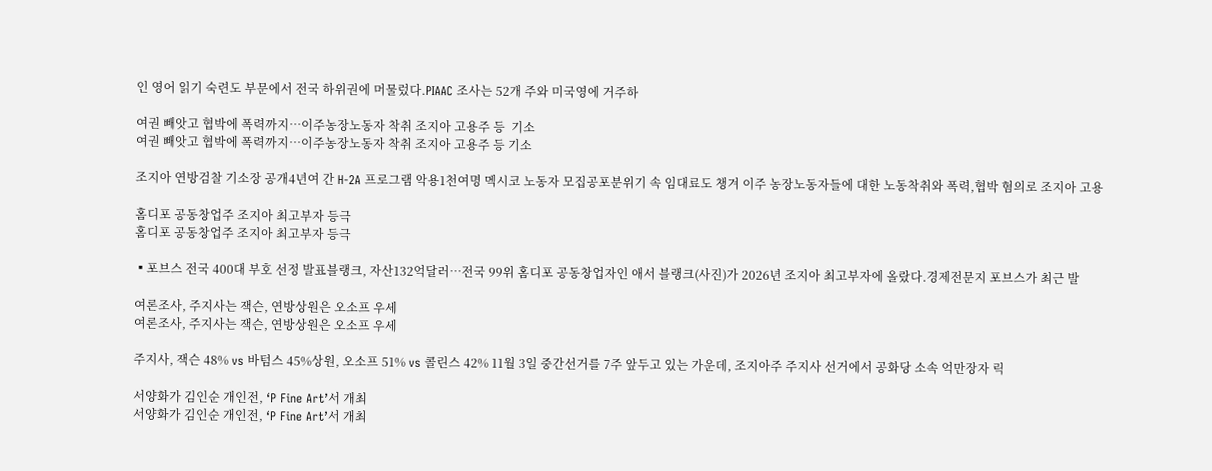인 영어 읽기 숙련도 부문에서 전국 하위권에 머물렀다.PIAAC 조사는 52개 주와 미국영에 거주하

여권 빼앗고 협박에 폭력까지…이주농장노동자 착취 조지아 고용주 등  기소
여권 빼앗고 협박에 폭력까지…이주농장노동자 착취 조지아 고용주 등 기소

조지아 연방검찰 기소장 공개4년여 간 H-2A 프로그램 악용1천여명 멕시코 노동자 모집공포분위기 속 임대료도 챙겨 이주 농장노동자들에 대한 노동착취와 폭력,협박 혐의로 조지아 고용

홈디포 공동창업주 조지아 최고부자 등극
홈디포 공동창업주 조지아 최고부자 등극

▪포브스 전국 400대 부호 선정 발표블랭크, 자산132억달러…전국 99위 홈디포 공동창업자인 애서 블랭크(사진)가 2026년 조지아 최고부자에 올랐다.경제전문지 포브스가 최근 발

여론조사, 주지사는 잭슨, 연방상원은 오소프 우세
여론조사, 주지사는 잭슨, 연방상원은 오소프 우세

주지사, 잭슨 48% vs 바텀스 45%상원, 오소프 51% vs 콜린스 42% 11월 3일 중간선거를 7주 앞두고 있는 가운데, 조지아주 주지사 선거에서 공화당 소속 억만장자 릭

서양화가 김인순 개인전, ‘P Fine Art’서 개최
서양화가 김인순 개인전, ‘P Fine Art’서 개최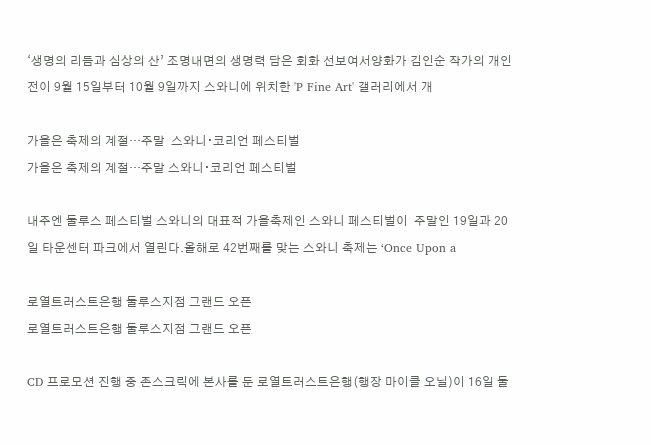‘생명의 리듬과 심상의 산’ 조명내면의 생명력 담은 회화 선보여서양화가 김인순 작가의 개인전이 9월 15일부터 10월 9일까지 스와니에 위치한 'P Fine Art' 갤러리에서 개

가을은 축제의 계절…주말  스와니∙코리언 페스티벌
가을은 축제의 계절…주말 스와니∙코리언 페스티벌

내주엔 둘루스 페스티벌 스와니의 대표적 가을축제인 스와니 페스티벌이  주말인 19일과 20일 타운센터 파크에서 열린다.올해로 42번째를 맞는 스와니 축제는 ‘Once Upon a

로열트러스트은행 둘루스지점 그랜드 오픈
로열트러스트은행 둘루스지점 그랜드 오픈

CD 프로모션 진행 중 존스크릭에 본사를 둔 로열트러스트은행(행장 마이클 오닐)이 16일 둘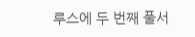루스에 두 번째 풀서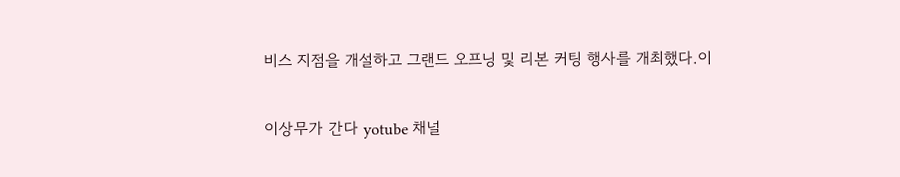비스 지점을 개설하고 그랜드 오프닝 및 리본 커팅 행사를 개최했다.이

이상무가 간다 yotube 채널